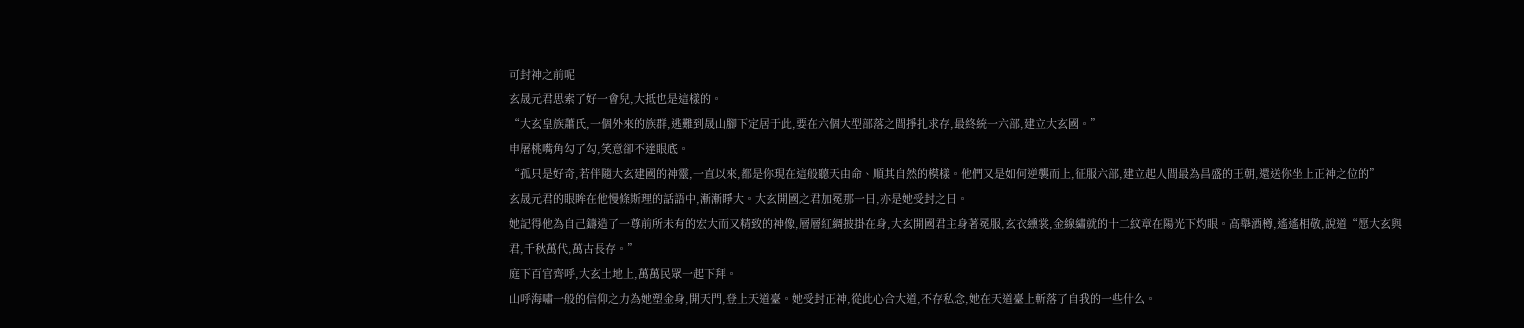可封神之前呢
玄晟元君思索了好一會兒,大抵也是這樣的。
“大玄皇族蕭氏,一個外來的族群,逃難到晟山腳下定居于此,要在六個大型部落之間掙扎求存,最終統一六部,建立大玄國。”
申屠桃嘴角勾了勾,笑意卻不達眼底。
“孤只是好奇,若伴隨大玄建國的神靈,一直以來,都是你現在這般聽天由命、順其自然的模樣。他們又是如何逆襲而上,征服六部,建立起人間最為昌盛的王朝,還送你坐上正神之位的”
玄晟元君的眼眸在他慢條斯理的話語中,漸漸睜大。大玄開國之君加冕那一日,亦是她受封之日。
她記得他為自己鑄造了一尊前所未有的宏大而又精致的神像,層層紅綢披掛在身,大玄開國君主身著冕服,玄衣纁裳,金線繡就的十二紋章在陽光下灼眼。高舉酒樽,遙遙相敬,說道“愿大玄與君,千秋萬代,萬古長存。”
庭下百官齊呼,大玄土地上,萬萬民眾一起下拜。
山呼海嘯一般的信仰之力為她塑金身,開天門,登上天道臺。她受封正神,從此心合大道,不存私念,她在天道臺上斬落了自我的一些什么。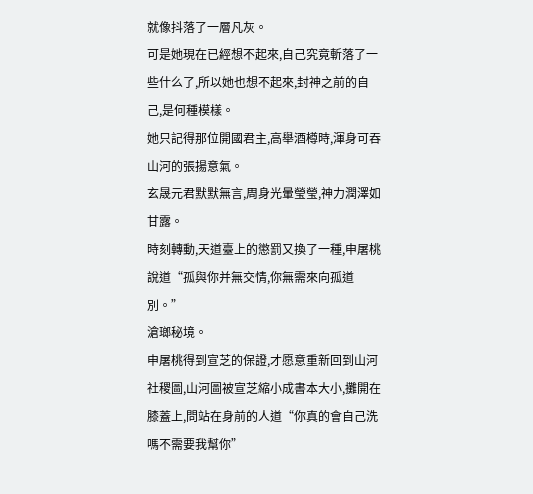就像抖落了一層凡灰。
可是她現在已經想不起來,自己究竟斬落了一些什么了,所以她也想不起來,封神之前的自己,是何種模樣。
她只記得那位開國君主,高舉酒樽時,渾身可吞山河的張揚意氣。
玄晟元君默默無言,周身光暈瑩瑩,神力潤澤如甘露。
時刻轉動,天道臺上的懲罰又換了一種,申屠桃說道“孤與你并無交情,你無需來向孤道別。”
滄瑯秘境。
申屠桃得到宣芝的保證,才愿意重新回到山河社稷圖,山河圖被宣芝縮小成書本大小,攤開在膝蓋上,問站在身前的人道“你真的會自己洗嗎不需要我幫你”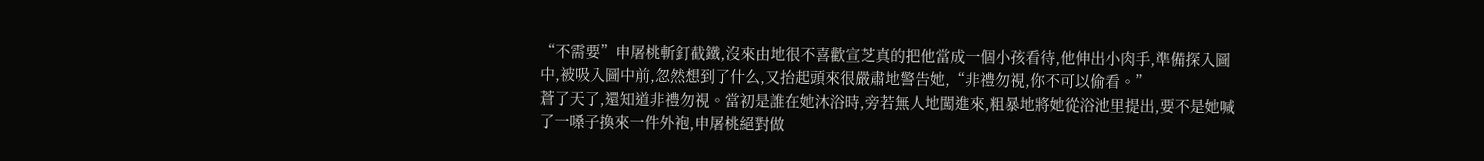“不需要”申屠桃斬釘截鐵,沒來由地很不喜歡宣芝真的把他當成一個小孩看待,他伸出小肉手,準備探入圖中,被吸入圖中前,忽然想到了什么,又抬起頭來很嚴肅地警告她,“非禮勿視,你不可以偷看。”
蒼了天了,還知道非禮勿視。當初是誰在她沐浴時,旁若無人地闖進來,粗暴地將她從浴池里提出,要不是她喊了一嗓子換來一件外袍,申屠桃絕對做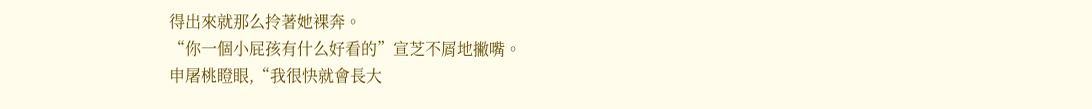得出來就那么拎著她裸奔。
“你一個小屁孩有什么好看的”宣芝不屑地撇嘴。
申屠桃瞪眼,“我很快就會長大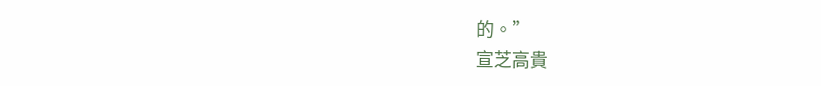的。”
宣芝高貴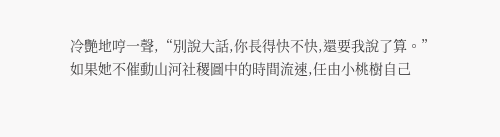冷艷地哼一聲,“別說大話,你長得快不快,還要我說了算。”
如果她不催動山河社稷圖中的時間流速,任由小桃樹自己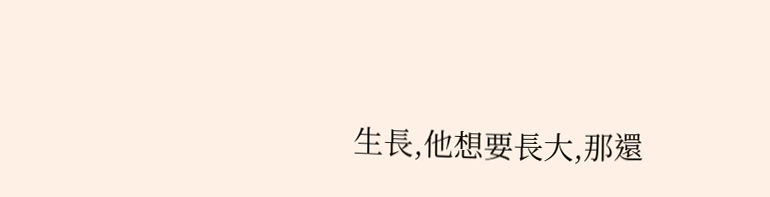生長,他想要長大,那還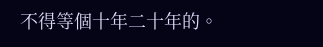不得等個十年二十年的。